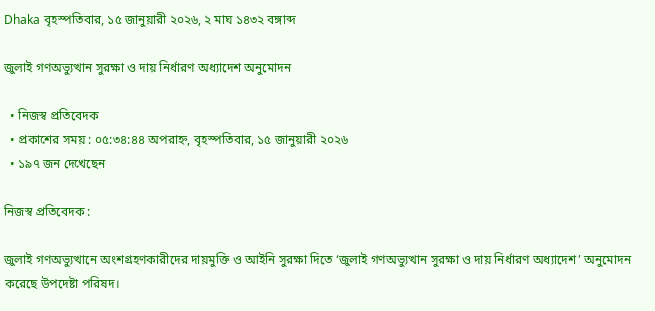Dhaka বৃহস্পতিবার, ১৫ জানুয়ারী ২০২৬, ২ মাঘ ১৪৩২ বঙ্গাব্দ

জুলাই গণঅভ্যুত্থান সুরক্ষা ও দায় নির্ধারণ অধ্যাদেশ অনুমোদন

  • নিজস্ব প্রতিবেদক
  • প্রকাশের সময় : ০৫:৩৪:৪৪ অপরাহ্ন, বৃহস্পতিবার, ১৫ জানুয়ারী ২০২৬
  • ১৯৭ জন দেখেছেন

নিজস্ব প্রতিবেদক :

জুলাই গণঅভ্যুত্থানে অংশগ্রহণকারীদের দায়মুক্তি ও আইনি সুরক্ষা দিতে ‘জুলাই গণঅভ্যুত্থান সুরক্ষা ও দায় নির্ধারণ অধ্যাদেশ’ অনুমোদন করেছে উপদেষ্টা পরিষদ।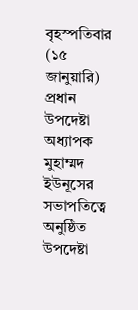বৃহস্পতিবার (১৫ জানুয়ারি) প্রধান উপদেষ্টা অধ্যাপক মুহাম্মদ ইউনূসের সভাপতিত্বে অনুষ্ঠিত উপদেষ্টা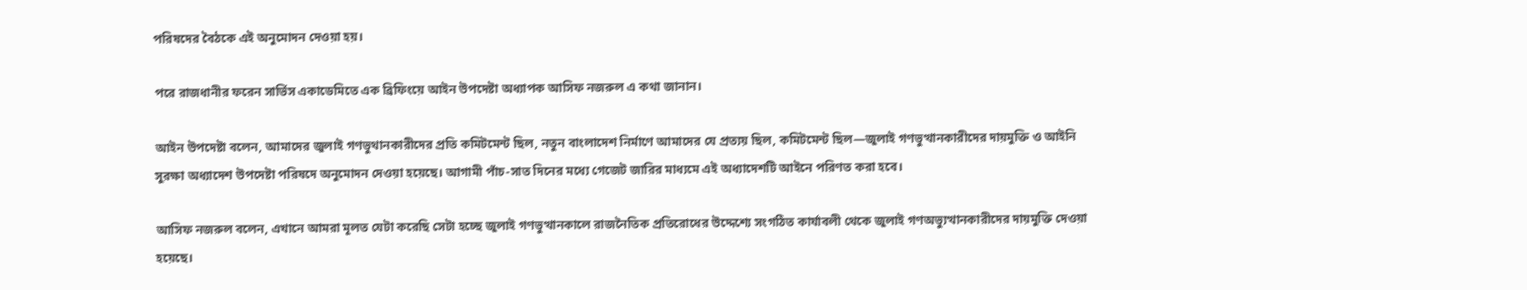পরিষদের বৈঠকে এই অনুমোদন দেওয়া হয়।

পরে রাজধানীর ফরেন সার্ভিস একাডেমিতে এক ব্রিফিংয়ে আইন উপদেষ্টা অধ্যাপক আসিফ নজরুল এ কথা জানান।

আইন উপদেষ্টা বলেন, আমাদের জুলাই গণভুথানকারীদের প্রতি কমিটমেন্ট ছিল, নতুন বাংলাদেশ নির্মাণে আমাদের যে প্রত্যয় ছিল, কমিটমেন্ট ছিল—জুলাই গণভুত্থানকারীদের দায়মুক্তি ও আইনি সুরক্ষা অধ্যাদেশ উপদেষ্টা পরিষদে অনুমোদন দেওয়া হয়েছে। আগামী পাঁচ-সাত দিনের মধ্যে গেজেট জারির মাধ্যমে এই অধ্যাদেশটি আইনে পরিণত করা হবে।

আসিফ নজরুল বলেন, এখানে আমরা মূলত যেটা করেছি সেটা হচ্ছে জুলাই গণভুত্থানকালে রাজনৈতিক প্রতিরোধের উদ্দেশ্যে সংগঠিত কার্যাবলী থেকে জুলাই গণঅভ্যুত্থানকারীদের দায়মুক্তি দেওয়া হয়েছে।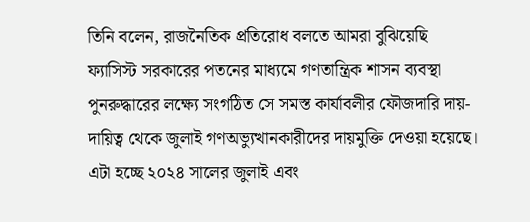তিনি বলেন, রাজনৈতিক প্রতিরোধ বলতে আমরা বুঝিয়েছি ফ্যাসিস্ট সরকারের পতনের মাধ্যমে গণতান্ত্রিক শাসন ব্যবস্থা পুনরুদ্ধারের লক্ষ্যে সংগঠিত সে সমস্ত কার্যাবলীর ফৌজদারি দায়-দায়িত্ব থেকে জুলাই গণঅভ্যুত্থানকারীদের দায়মুক্তি দেওয়া হয়েছে। এটা হচ্ছে ২০২৪ সালের জুলাই এবং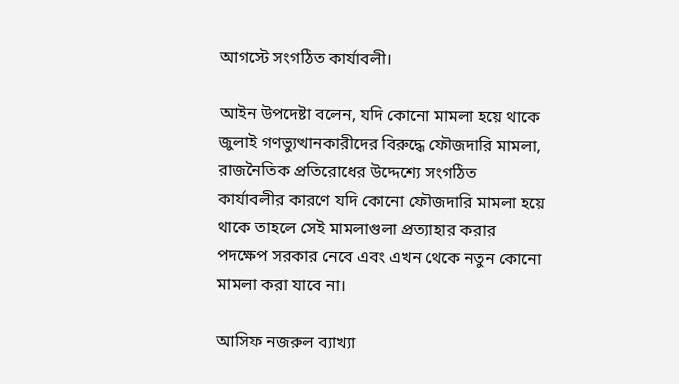আগস্টে সংগঠিত কার্যাবলী।

আইন উপদেষ্টা বলেন, যদি কোনো মামলা হয়ে থাকে জুলাই গণভ্যুত্থানকারীদের বিরুদ্ধে ফৌজদারি মামলা, রাজনৈতিক প্রতিরোধের উদ্দেশ্যে সংগঠিত কার্যাবলীর কারণে যদি কোনো ফৌজদারি মামলা হয়ে থাকে তাহলে সেই মামলাগুলা প্রত্যাহার করার পদক্ষেপ সরকার নেবে এবং এখন থেকে নতুন কোনো মামলা করা যাবে না।

আসিফ নজরুল ব্যাখ্যা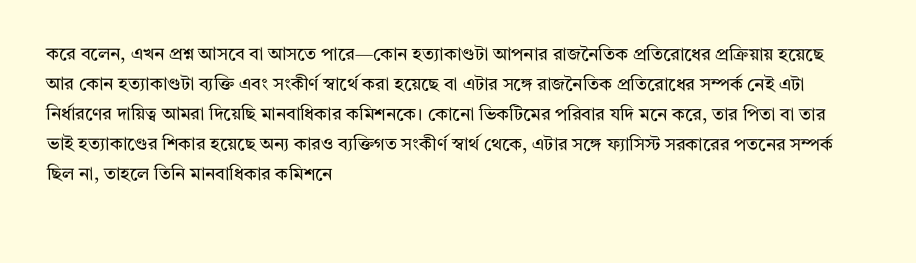করে বলেন, এখন প্রশ্ন আসবে বা আসতে পারে—কোন হত্যাকাণ্ডটা আপনার রাজনৈতিক প্রতিরোধের প্রক্রিয়ায় হয়েছে আর কোন হত্যাকাণ্ডটা ব্যক্তি এবং সংকীর্ণ স্বার্থে করা হয়েছে বা এটার সঙ্গে রাজনৈতিক প্রতিরোধের সম্পর্ক নেই এটা নির্ধারণের দায়িত্ব আমরা দিয়েছি মানবাধিকার কমিশনকে। কোনো ভিকটিমের পরিবার যদি মনে করে, তার পিতা বা তার ভাই হত্যাকাণ্ডের শিকার হয়েছে অন্য কারও ব্যক্তিগত সংকীর্ণ স্বার্থ থেকে, এটার সঙ্গে ফ্যাসিস্ট সরকারের পতনের সম্পর্ক ছিল না, তাহলে তিনি মানবাধিকার কমিশনে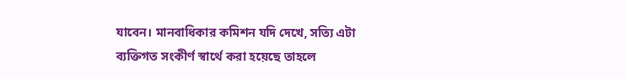যাবেন। মানবাধিকার কমিশন যদি দেখে, সত্যি এটা ব্যক্তিগত সংকীর্ণ স্বার্থে করা হয়েছে তাহলে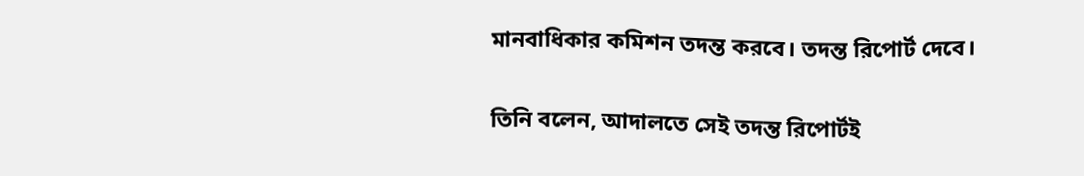মানবাধিকার কমিশন তদন্ত করবে। তদন্ত রিপোর্ট দেবে।

তিনি বলেন, আদালতে সেই তদন্ত রিপোর্টই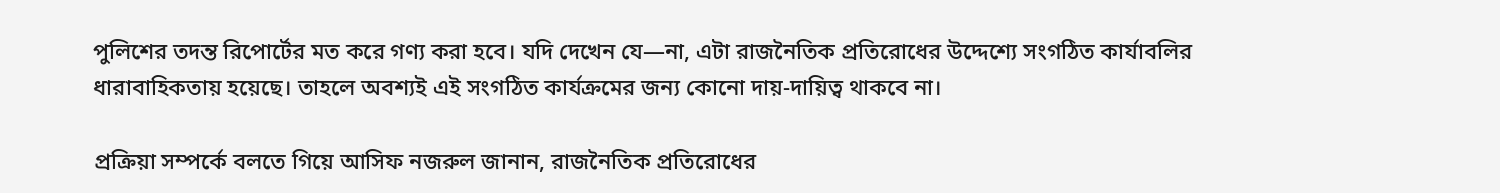পুলিশের তদন্ত রিপোর্টের মত করে গণ্য করা হবে। যদি দেখেন যে—না, এটা রাজনৈতিক প্রতিরোধের উদ্দেশ্যে সংগঠিত কার্যাবলির ধারাবাহিকতায় হয়েছে। তাহলে অবশ্যই এই সংগঠিত কার্যক্রমের জন্য কোনো দায়-দায়িত্ব থাকবে না।

প্রক্রিয়া সম্পর্কে বলতে গিয়ে আসিফ নজরুল জানান, রাজনৈতিক প্রতিরোধের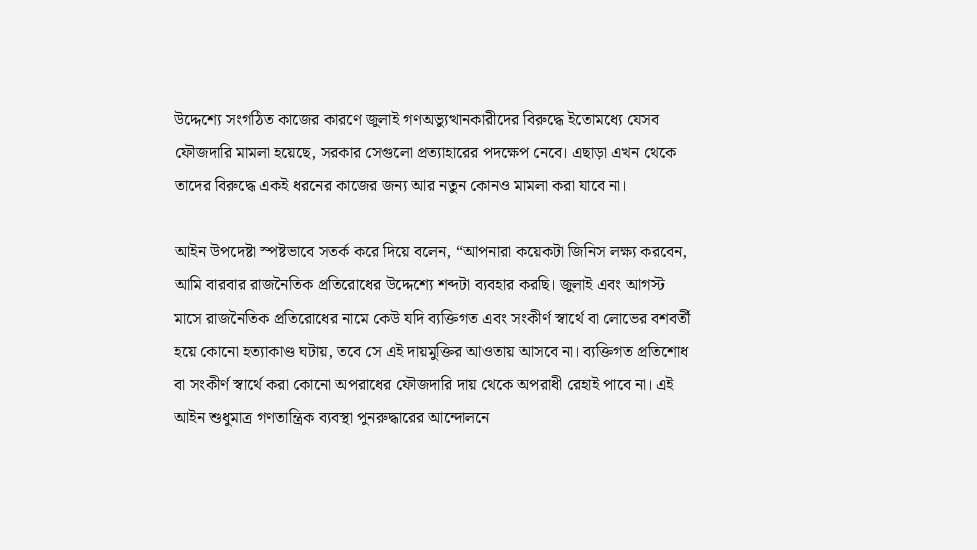উদ্দেশ্যে সংগঠিত কাজের কারণে জুলাই গণঅভ্যুত্থানকারীদের বিরুদ্ধে ইতোমধ্যে যেসব ফৌজদারি মামলা হয়েছে, সরকার সেগুলো প্রত্যাহারের পদক্ষেপ নেবে। এছাড়া এখন থেকে তাদের বিরুদ্ধে একই ধরনের কাজের জন্য আর নতুন কোনও মামলা করা যাবে না।

আইন উপদেষ্টা স্পষ্টভাবে সতর্ক করে দিয়ে বলেন, “আপনারা কয়েকটা জিনিস লক্ষ্য করবেন, আমি বারবার রাজনৈতিক প্রতিরোধের উদ্দেশ্যে শব্দটা ব্যবহার করছি। জুলাই এবং আগস্ট মাসে রাজনৈতিক প্রতিরোধের নামে কেউ যদি ব্যক্তিগত এবং সংকীর্ণ স্বার্থে বা লোভের বশবর্তী হয়ে কোনো হত্যাকাণ্ড ঘটায়, তবে সে এই দায়মুক্তির আওতায় আসবে না। ব্যক্তিগত প্রতিশোধ বা সংকীর্ণ স্বার্থে করা কোনো অপরাধের ফৌজদারি দায় থেকে অপরাধী রেহাই পাবে না। এই আইন শুধুমাত্র গণতান্ত্রিক ব্যবস্থা পুনরুদ্ধারের আন্দোলনে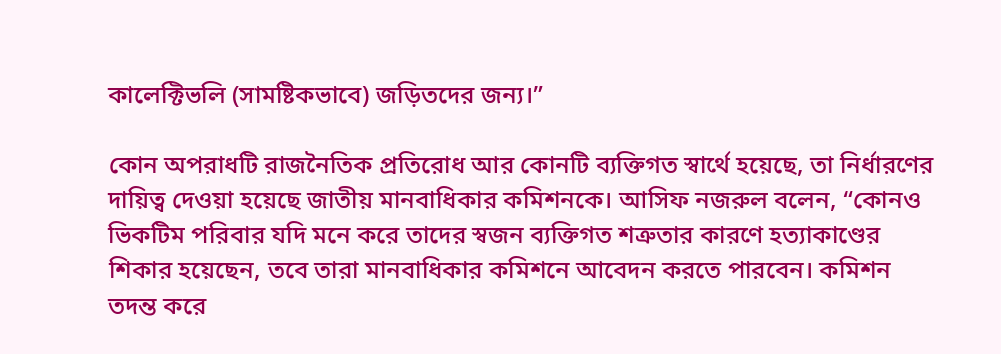কালেক্টিভলি (সামষ্টিকভাবে) জড়িতদের জন্য।”

কোন অপরাধটি রাজনৈতিক প্রতিরোধ আর কোনটি ব্যক্তিগত স্বার্থে হয়েছে, তা নির্ধারণের দায়িত্ব দেওয়া হয়েছে জাতীয় মানবাধিকার কমিশনকে। আসিফ নজরুল বলেন, “কোনও ভিকটিম পরিবার যদি মনে করে তাদের স্বজন ব্যক্তিগত শত্রুতার কারণে হত্যাকাণ্ডের শিকার হয়েছেন, তবে তারা মানবাধিকার কমিশনে আবেদন করতে পারবেন। কমিশন তদন্ত করে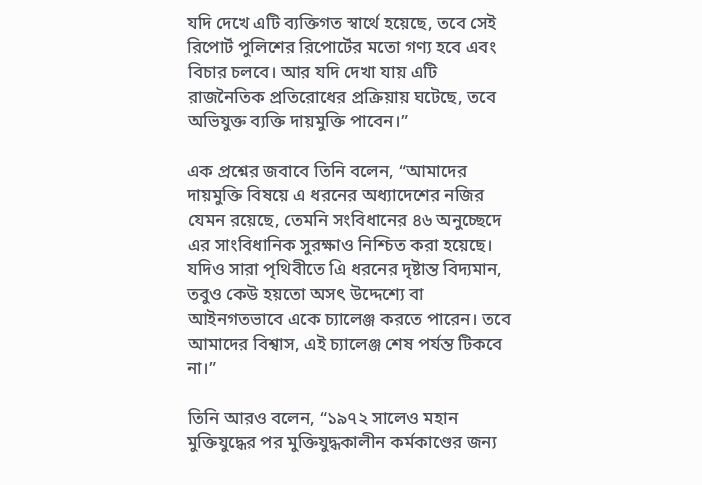যদি দেখে এটি ব্যক্তিগত স্বার্থে হয়েছে, তবে সেই রিপোর্ট পুলিশের রিপোর্টের মতো গণ্য হবে এবং বিচার চলবে। আর যদি দেখা যায় এটি রাজনৈতিক প্রতিরোধের প্রক্রিয়ায় ঘটেছে, তবে অভিযুক্ত ব্যক্তি দায়মুক্তি পাবেন।”

এক প্রশ্নের জবাবে তিনি বলেন, “আমাদের দায়মুক্তি বিষয়ে এ ধরনের অধ্যাদেশের নজির যেমন রয়েছে, তেমনি সংবিধানের ৪৬ অনুচ্ছেদে এর সাংবিধানিক সুরক্ষাও নিশ্চিত করা হয়েছে। যদিও সারা পৃথিবীতে এি ধরনের দৃষ্টান্ত বিদ্যমান, তবুও কেউ হয়তো অসৎ উদ্দেশ্যে বা আইনগতভাবে একে চ্যালেঞ্জ করতে পারেন। তবে আমাদের বিশ্বাস, এই চ্যালেঞ্জ শেষ পর্যন্ত টিকবে না।”

তিনি আরও বলেন, “১৯৭২ সালেও মহান মুক্তিযুদ্ধের পর মুক্তিযুদ্ধকালীন কর্মকাণ্ডের জন্য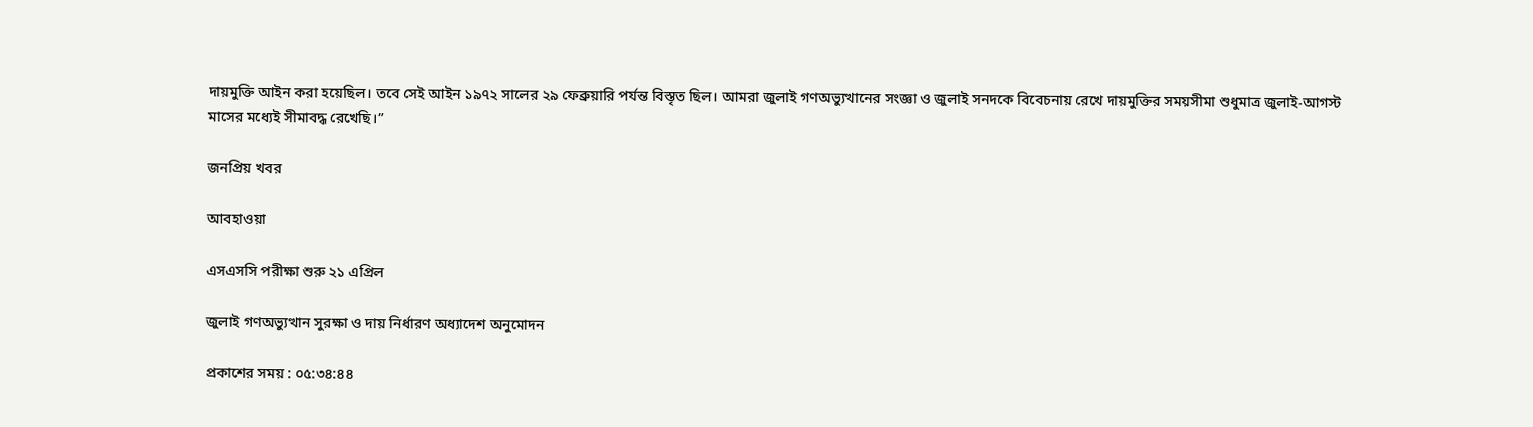দায়মুক্তি আইন করা হয়েছিল। তবে সেই আইন ১৯৭২ সালের ২৯ ফেব্রুয়ারি পর্যন্ত বিস্তৃত ছিল। আমরা জুলাই গণঅভ্যুত্থানের সংজ্ঞা ও জুলাই সনদকে বিবেচনায় রেখে দায়মুক্তির সময়সীমা শুধুমাত্র জুলাই-আগস্ট মাসের মধ্যেই সীমাবদ্ধ রেখেছি।”

জনপ্রিয় খবর

আবহাওয়া

এসএসসি পরীক্ষা শুরু ২১ এপ্রিল

জুলাই গণঅভ্যুত্থান সুরক্ষা ও দায় নির্ধারণ অধ্যাদেশ অনুমোদন

প্রকাশের সময় : ০৫:৩৪:৪৪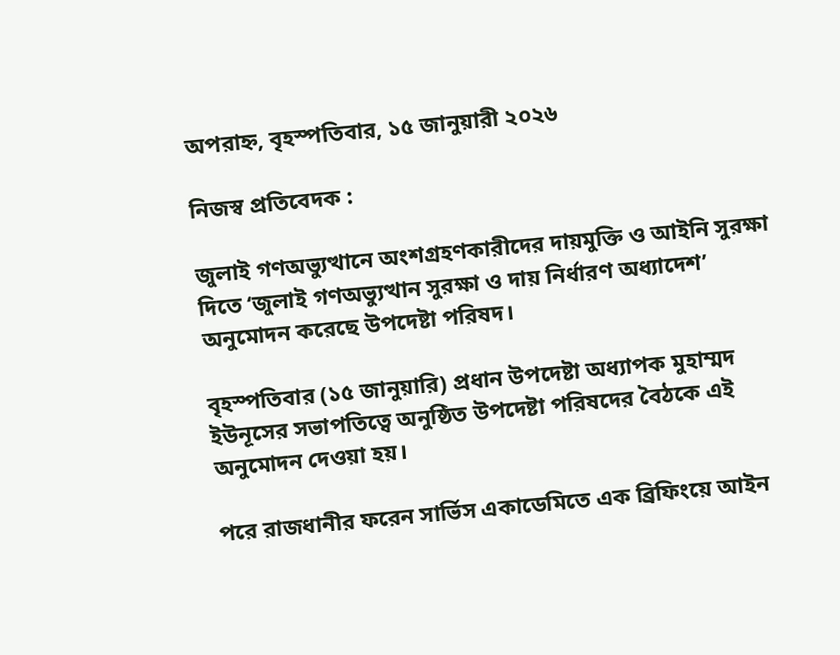অপরাহ্ন, বৃহস্পতিবার, ১৫ জানুয়ারী ২০২৬

নিজস্ব প্রতিবেদক :

জুলাই গণঅভ্যুত্থানে অংশগ্রহণকারীদের দায়মুক্তি ও আইনি সুরক্ষা দিতে ‘জুলাই গণঅভ্যুত্থান সুরক্ষা ও দায় নির্ধারণ অধ্যাদেশ’ অনুমোদন করেছে উপদেষ্টা পরিষদ।

বৃহস্পতিবার (১৫ জানুয়ারি) প্রধান উপদেষ্টা অধ্যাপক মুহাম্মদ ইউনূসের সভাপতিত্বে অনুষ্ঠিত উপদেষ্টা পরিষদের বৈঠকে এই অনুমোদন দেওয়া হয়।

পরে রাজধানীর ফরেন সার্ভিস একাডেমিতে এক ব্রিফিংয়ে আইন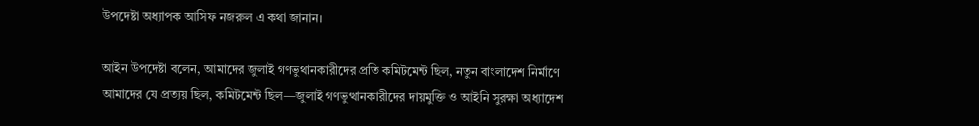উপদেষ্টা অধ্যাপক আসিফ নজরুল এ কথা জানান।

আইন উপদেষ্টা বলেন, আমাদের জুলাই গণভুথানকারীদের প্রতি কমিটমেন্ট ছিল, নতুন বাংলাদেশ নির্মাণে আমাদের যে প্রত্যয় ছিল, কমিটমেন্ট ছিল—জুলাই গণভুত্থানকারীদের দায়মুক্তি ও আইনি সুরক্ষা অধ্যাদেশ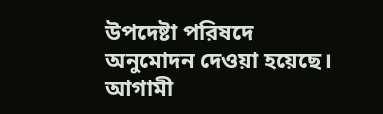উপদেষ্টা পরিষদে অনুমোদন দেওয়া হয়েছে। আগামী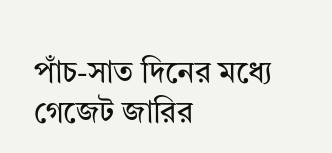পাঁচ-সাত দিনের মধ্যে গেজেট জারির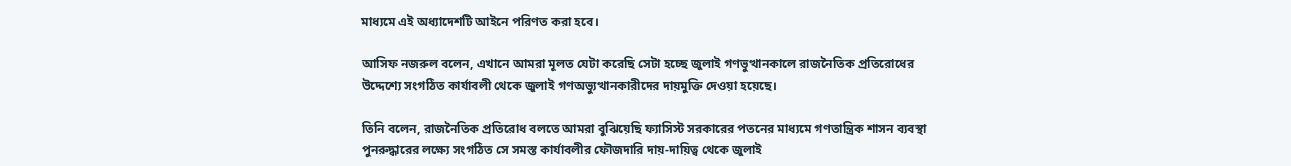মাধ্যমে এই অধ্যাদেশটি আইনে পরিণত করা হবে।

আসিফ নজরুল বলেন, এখানে আমরা মূলত যেটা করেছি সেটা হচ্ছে জুলাই গণভুত্থানকালে রাজনৈতিক প্রতিরোধের উদ্দেশ্যে সংগঠিত কার্যাবলী থেকে জুলাই গণঅভ্যুত্থানকারীদের দায়মুক্তি দেওয়া হয়েছে।

তিনি বলেন, রাজনৈতিক প্রতিরোধ বলতে আমরা বুঝিয়েছি ফ্যাসিস্ট সরকারের পতনের মাধ্যমে গণতান্ত্রিক শাসন ব্যবস্থা পুনরুদ্ধারের লক্ষ্যে সংগঠিত সে সমস্ত কার্যাবলীর ফৌজদারি দায়-দায়িত্ব থেকে জুলাই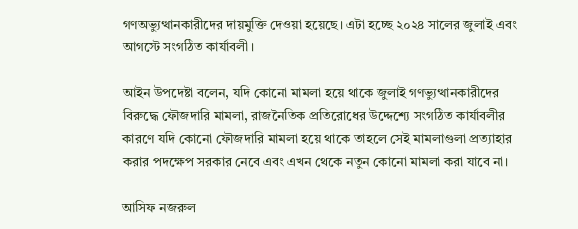গণঅভ্যুত্থানকারীদের দায়মুক্তি দেওয়া হয়েছে। এটা হচ্ছে ২০২৪ সালের জুলাই এবং আগস্টে সংগঠিত কার্যাবলী।

আইন উপদেষ্টা বলেন, যদি কোনো মামলা হয়ে থাকে জুলাই গণভ্যুত্থানকারীদের বিরুদ্ধে ফৌজদারি মামলা, রাজনৈতিক প্রতিরোধের উদ্দেশ্যে সংগঠিত কার্যাবলীর কারণে যদি কোনো ফৌজদারি মামলা হয়ে থাকে তাহলে সেই মামলাগুলা প্রত্যাহার করার পদক্ষেপ সরকার নেবে এবং এখন থেকে নতুন কোনো মামলা করা যাবে না।

আসিফ নজরুল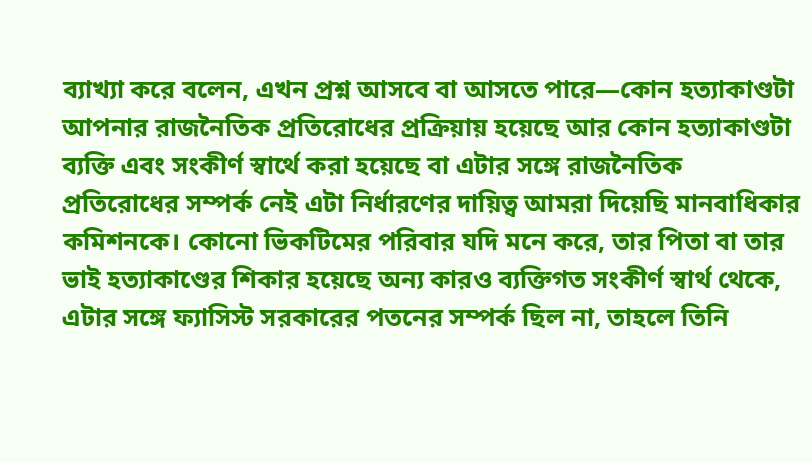ব্যাখ্যা করে বলেন, এখন প্রশ্ন আসবে বা আসতে পারে—কোন হত্যাকাণ্ডটা আপনার রাজনৈতিক প্রতিরোধের প্রক্রিয়ায় হয়েছে আর কোন হত্যাকাণ্ডটা ব্যক্তি এবং সংকীর্ণ স্বার্থে করা হয়েছে বা এটার সঙ্গে রাজনৈতিক প্রতিরোধের সম্পর্ক নেই এটা নির্ধারণের দায়িত্ব আমরা দিয়েছি মানবাধিকার কমিশনকে। কোনো ভিকটিমের পরিবার যদি মনে করে, তার পিতা বা তার ভাই হত্যাকাণ্ডের শিকার হয়েছে অন্য কারও ব্যক্তিগত সংকীর্ণ স্বার্থ থেকে, এটার সঙ্গে ফ্যাসিস্ট সরকারের পতনের সম্পর্ক ছিল না, তাহলে তিনি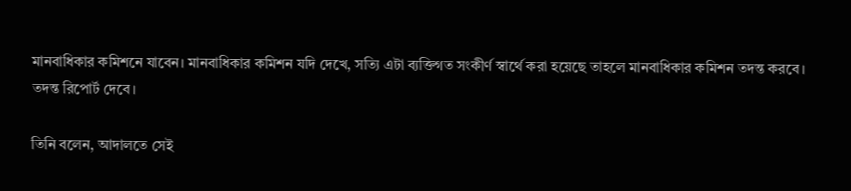মানবাধিকার কমিশনে যাবেন। মানবাধিকার কমিশন যদি দেখে, সত্যি এটা ব্যক্তিগত সংকীর্ণ স্বার্থে করা হয়েছে তাহলে মানবাধিকার কমিশন তদন্ত করবে। তদন্ত রিপোর্ট দেবে।

তিনি বলেন, আদালতে সেই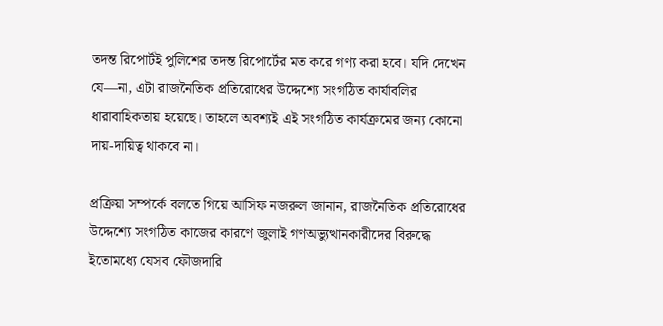তদন্ত রিপোর্টই পুলিশের তদন্ত রিপোর্টের মত করে গণ্য করা হবে। যদি দেখেন যে—না, এটা রাজনৈতিক প্রতিরোধের উদ্দেশ্যে সংগঠিত কার্যাবলির ধারাবাহিকতায় হয়েছে। তাহলে অবশ্যই এই সংগঠিত কার্যক্রমের জন্য কোনো দায়-দায়িত্ব থাকবে না।

প্রক্রিয়া সম্পর্কে বলতে গিয়ে আসিফ নজরুল জানান, রাজনৈতিক প্রতিরোধের উদ্দেশ্যে সংগঠিত কাজের কারণে জুলাই গণঅভ্যুত্থানকারীদের বিরুদ্ধে ইতোমধ্যে যেসব ফৌজদারি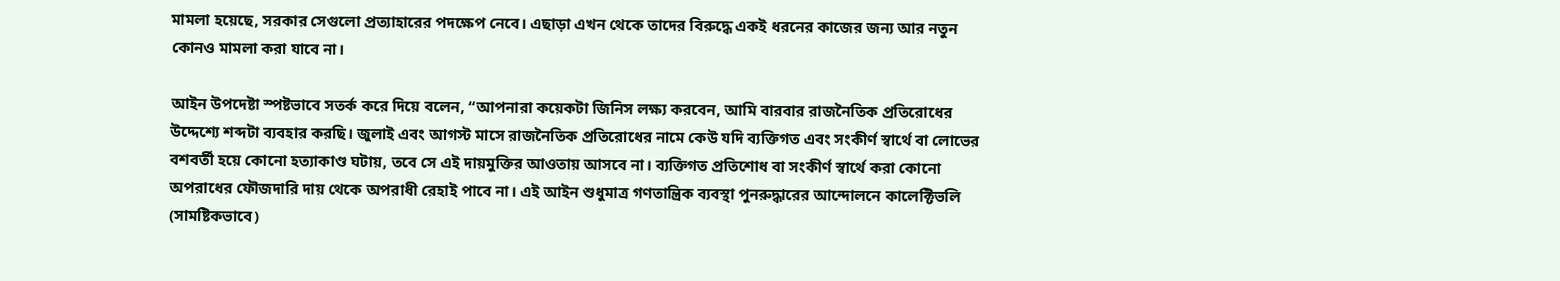মামলা হয়েছে, সরকার সেগুলো প্রত্যাহারের পদক্ষেপ নেবে। এছাড়া এখন থেকে তাদের বিরুদ্ধে একই ধরনের কাজের জন্য আর নতুন কোনও মামলা করা যাবে না।

আইন উপদেষ্টা স্পষ্টভাবে সতর্ক করে দিয়ে বলেন, “আপনারা কয়েকটা জিনিস লক্ষ্য করবেন, আমি বারবার রাজনৈতিক প্রতিরোধের উদ্দেশ্যে শব্দটা ব্যবহার করছি। জুলাই এবং আগস্ট মাসে রাজনৈতিক প্রতিরোধের নামে কেউ যদি ব্যক্তিগত এবং সংকীর্ণ স্বার্থে বা লোভের বশবর্তী হয়ে কোনো হত্যাকাণ্ড ঘটায়, তবে সে এই দায়মুক্তির আওতায় আসবে না। ব্যক্তিগত প্রতিশোধ বা সংকীর্ণ স্বার্থে করা কোনো অপরাধের ফৌজদারি দায় থেকে অপরাধী রেহাই পাবে না। এই আইন শুধুমাত্র গণতান্ত্রিক ব্যবস্থা পুনরুদ্ধারের আন্দোলনে কালেক্টিভলি (সামষ্টিকভাবে)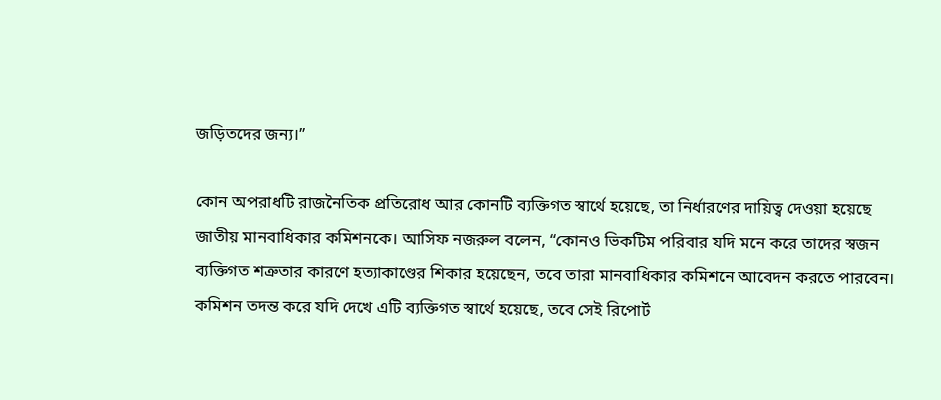জড়িতদের জন্য।”

কোন অপরাধটি রাজনৈতিক প্রতিরোধ আর কোনটি ব্যক্তিগত স্বার্থে হয়েছে, তা নির্ধারণের দায়িত্ব দেওয়া হয়েছে জাতীয় মানবাধিকার কমিশনকে। আসিফ নজরুল বলেন, “কোনও ভিকটিম পরিবার যদি মনে করে তাদের স্বজন ব্যক্তিগত শত্রুতার কারণে হত্যাকাণ্ডের শিকার হয়েছেন, তবে তারা মানবাধিকার কমিশনে আবেদন করতে পারবেন। কমিশন তদন্ত করে যদি দেখে এটি ব্যক্তিগত স্বার্থে হয়েছে, তবে সেই রিপোর্ট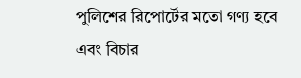পুলিশের রিপোর্টের মতো গণ্য হবে এবং বিচার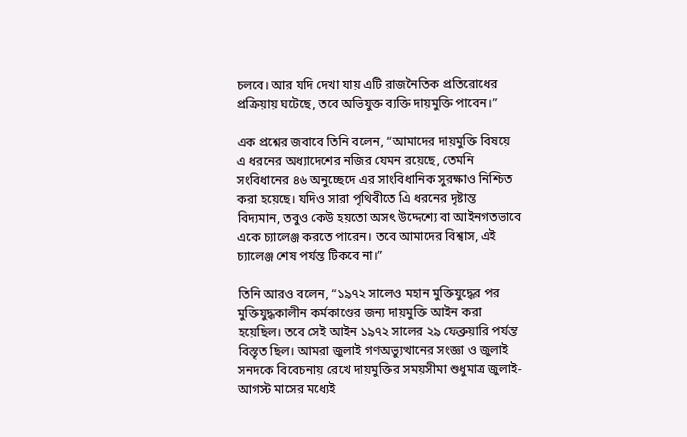চলবে। আর যদি দেখা যায় এটি রাজনৈতিক প্রতিরোধের প্রক্রিয়ায় ঘটেছে, তবে অভিযুক্ত ব্যক্তি দায়মুক্তি পাবেন।”

এক প্রশ্নের জবাবে তিনি বলেন, “আমাদের দায়মুক্তি বিষয়ে এ ধরনের অধ্যাদেশের নজির যেমন রয়েছে, তেমনি সংবিধানের ৪৬ অনুচ্ছেদে এর সাংবিধানিক সুরক্ষাও নিশ্চিত করা হয়েছে। যদিও সারা পৃথিবীতে এি ধরনের দৃষ্টান্ত বিদ্যমান, তবুও কেউ হয়তো অসৎ উদ্দেশ্যে বা আইনগতভাবে একে চ্যালেঞ্জ করতে পারেন। তবে আমাদের বিশ্বাস, এই চ্যালেঞ্জ শেষ পর্যন্ত টিকবে না।”

তিনি আরও বলেন, “১৯৭২ সালেও মহান মুক্তিযুদ্ধের পর মুক্তিযুদ্ধকালীন কর্মকাণ্ডের জন্য দায়মুক্তি আইন করা হয়েছিল। তবে সেই আইন ১৯৭২ সালের ২৯ ফেব্রুয়ারি পর্যন্ত বিস্তৃত ছিল। আমরা জুলাই গণঅভ্যুত্থানের সংজ্ঞা ও জুলাই সনদকে বিবেচনায় রেখে দায়মুক্তির সময়সীমা শুধুমাত্র জুলাই-আগস্ট মাসের মধ্যেই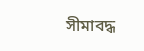সীমাবদ্ধ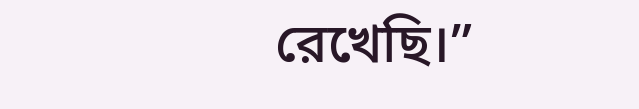রেখেছি।”